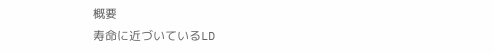概要
寿命に近づいているLD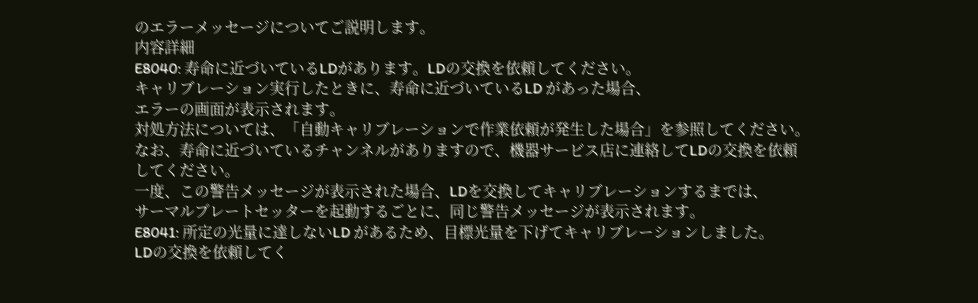のエラーメッセージについてご説明します。
内容詳細
E8040: 寿命に近づいているLDがあります。LDの交換を依頼してください。
キャリブレーション実行したときに、寿命に近づいているLD があった場合、
エラーの画面が表示されます。
対処方法については、「自動キャリブレーションで作業依頼が発生した場合」を参照してください。
なお、寿命に近づいているチャンネルがありますので、機器サービス店に連絡してLDの交換を依頼
してください。
一度、この警告メッセージが表示された場合、LDを交換してキャリブレーションするまでは、
サーマルプレートセッターを起動するごとに、同じ警告メッセージが表示されます。
E8041: 所定の光量に達しないLD があるため、目標光量を下げてキャリブレーションしました。
LDの交換を依頼してく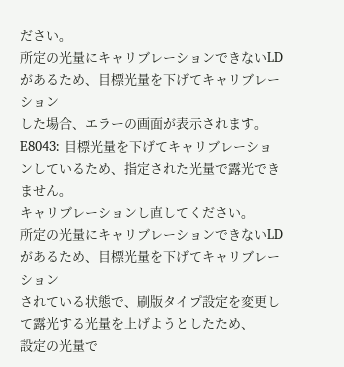ださい。
所定の光量にキャリブレーションできないLD があるため、目標光量を下げてキャリブレーション
した場合、エラーの画面が表示されます。
E8043: 目標光量を下げてキャリブレーションしているため、指定された光量で露光できません。
キャリブレーションし直してください。
所定の光量にキャリブレーションできないLD があるため、目標光量を下げてキャリブレーション
されている状態で、刷版タイプ設定を変更して露光する光量を上げようとしたため、
設定の光量で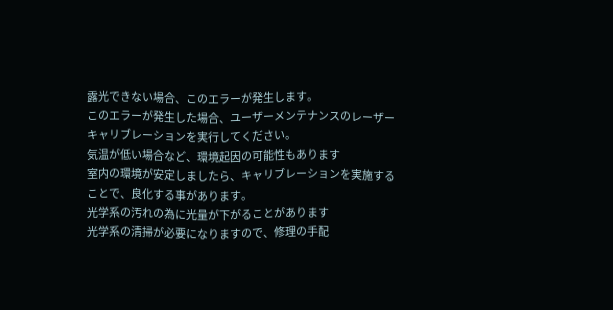露光できない場合、このエラーが発生します。
このエラーが発生した場合、ユーザーメンテナンスのレーザーキャリブレーションを実行してください。
気温が低い場合など、環境起因の可能性もあります
室内の環境が安定しましたら、キャリブレーションを実施することで、良化する事があります。
光学系の汚れの為に光量が下がることがあります
光学系の清掃が必要になりますので、修理の手配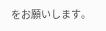をお願いします。